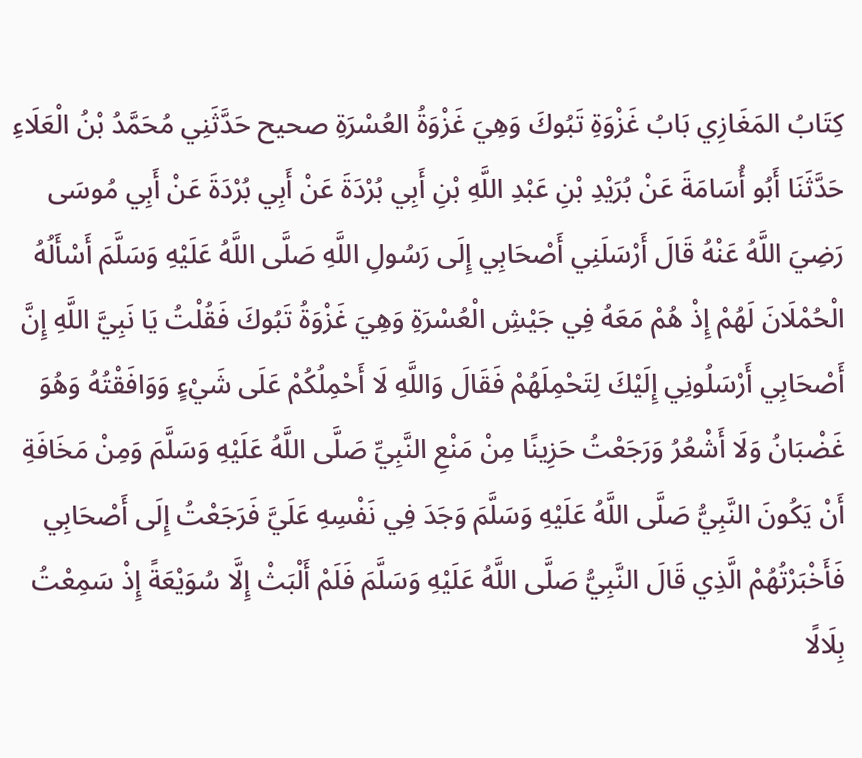كِتَابُ المَغَازِي بَابُ غَزْوَةِ تَبُوكَ وَهِيَ غَزْوَةُ العُسْرَةِ صحيح حَدَّثَنِي مُحَمَّدُ بْنُ الْعَلَاءِ حَدَّثَنَا أَبُو أُسَامَةَ عَنْ بُرَيْدِ بْنِ عَبْدِ اللَّهِ بْنِ أَبِي بُرْدَةَ عَنْ أَبِي بُرْدَةَ عَنْ أَبِي مُوسَى رَضِيَ اللَّهُ عَنْهُ قَالَ أَرْسَلَنِي أَصْحَابِي إِلَى رَسُولِ اللَّهِ صَلَّى اللَّهُ عَلَيْهِ وَسَلَّمَ أَسْأَلُهُ الْحُمْلَانَ لَهُمْ إِذْ هُمْ مَعَهُ فِي جَيْشِ الْعُسْرَةِ وَهِيَ غَزْوَةُ تَبُوكَ فَقُلْتُ يَا نَبِيَّ اللَّهِ إِنَّ أَصْحَابِي أَرْسَلُونِي إِلَيْكَ لِتَحْمِلَهُمْ فَقَالَ وَاللَّهِ لَا أَحْمِلُكُمْ عَلَى شَيْءٍ وَوَافَقْتُهُ وَهُوَ غَضْبَانُ وَلَا أَشْعُرُ وَرَجَعْتُ حَزِينًا مِنْ مَنْعِ النَّبِيِّ صَلَّى اللَّهُ عَلَيْهِ وَسَلَّمَ وَمِنْ مَخَافَةِ أَنْ يَكُونَ النَّبِيُّ صَلَّى اللَّهُ عَلَيْهِ وَسَلَّمَ وَجَدَ فِي نَفْسِهِ عَلَيَّ فَرَجَعْتُ إِلَى أَصْحَابِي فَأَخْبَرْتُهُمْ الَّذِي قَالَ النَّبِيُّ صَلَّى اللَّهُ عَلَيْهِ وَسَلَّمَ فَلَمْ أَلْبَثْ إِلَّا سُوَيْعَةً إِذْ سَمِعْتُ بِلَالًا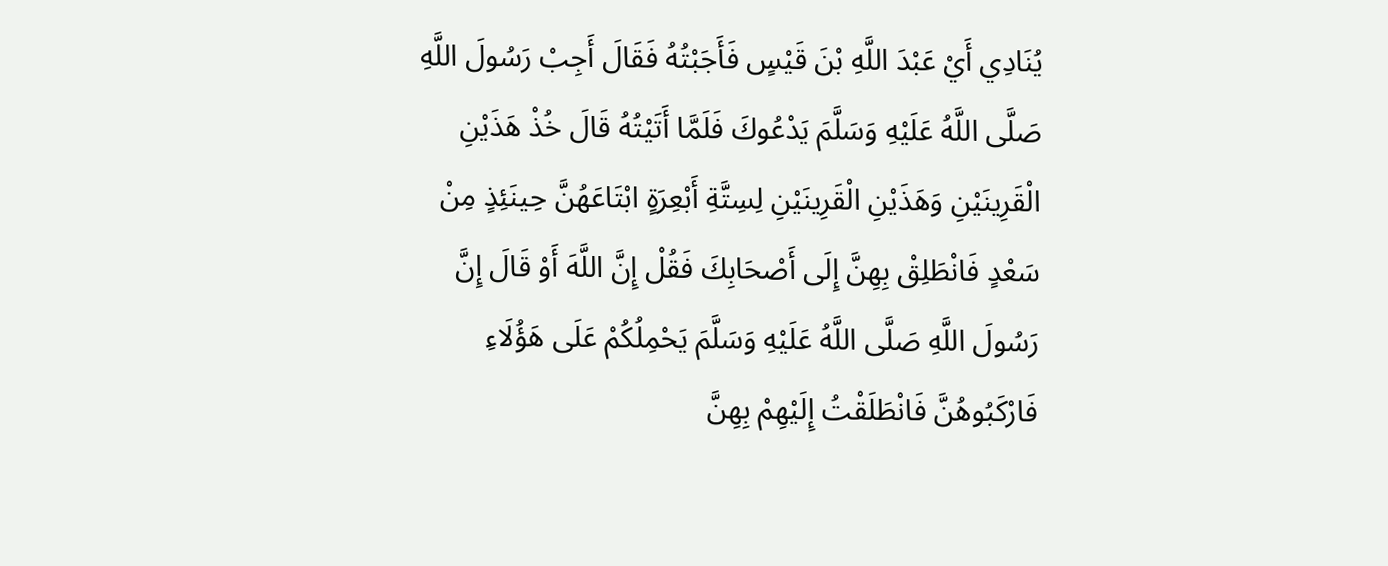يُنَادِي أَيْ عَبْدَ اللَّهِ بْنَ قَيْسٍ فَأَجَبْتُهُ فَقَالَ أَجِبْ رَسُولَ اللَّهِ صَلَّى اللَّهُ عَلَيْهِ وَسَلَّمَ يَدْعُوكَ فَلَمَّا أَتَيْتُهُ قَالَ خُذْ هَذَيْنِ الْقَرِينَيْنِ وَهَذَيْنِ الْقَرِينَيْنِ لِسِتَّةِ أَبْعِرَةٍ ابْتَاعَهُنَّ حِينَئِذٍ مِنْ سَعْدٍ فَانْطَلِقْ بِهِنَّ إِلَى أَصْحَابِكَ فَقُلْ إِنَّ اللَّهَ أَوْ قَالَ إِنَّ رَسُولَ اللَّهِ صَلَّى اللَّهُ عَلَيْهِ وَسَلَّمَ يَحْمِلُكُمْ عَلَى هَؤُلَاءِ فَارْكَبُوهُنَّ فَانْطَلَقْتُ إِلَيْهِمْ بِهِنَّ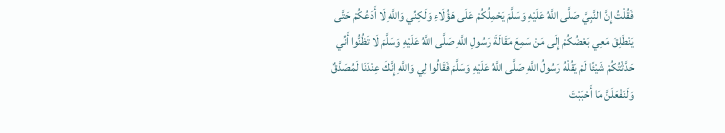فَقُلْتُ إِنَّ النَّبِيَّ صَلَّى اللَّهُ عَلَيْهِ وَسَلَّمَ يَحْمِلُكُمْ عَلَى هَؤُلَاءِ وَلَكِنِّي وَاللَّهِ لَا أَدَعُكُمْ حَتَّى يَنْطَلِقَ مَعِي بَعْضُكُمْ إِلَى مَنْ سَمِعَ مَقَالَةَ رَسُولِ اللَّهِ صَلَّى اللَّهُ عَلَيْهِ وَسَلَّمَ لَا تَظُنُّوا أَنِّي حَدَّثْتُكُمْ شَيْئًا لَمْ يَقُلْهُ رَسُولُ اللَّهِ صَلَّى اللَّهُ عَلَيْهِ وَسَلَّمَ فَقَالُوا لِي وَاللَّهِ إِنَّكَ عِنْدَنَا لَمُصَدَّقٌ وَلَنَفْعَلَنَّ مَا أَحْبَبْتَ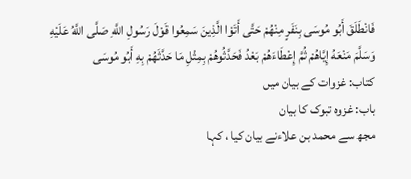فَانْطَلَقَ أَبُو مُوسَى بِنَفَرٍ مِنْهُمْ حَتَّى أَتَوْا الَّذِينَ سَمِعُوا قَوْلَ رَسُولِ اللَّهِ صَلَّى اللَّهُ عَلَيْهِ وَسَلَّمَ مَنْعَهُ إِيَّاهُمْ ثُمَّ إِعْطَاءَهُمْ بَعْدُ فَحَدَّثُوهُمْ بِمِثْلِ مَا حَدَّثَهُمْ بِهِ أَبُو مُوسَى
کتاب: غزوات کے بیان میں
باب: غزوہ تبوک کا بیان
مجھ سے محمد بن علاءنے بیان کیا ، کہا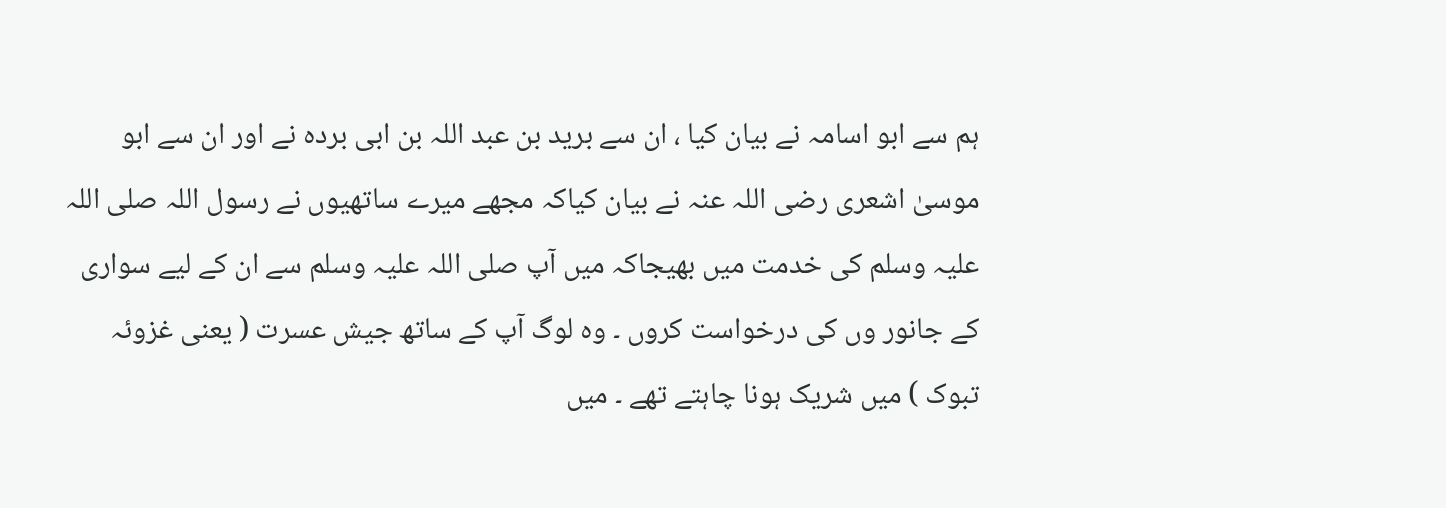ہم سے ابو اسامہ نے بیان کیا ، ان سے برید بن عبد اللہ بن ابی بردہ نے اور ان سے ابو موسیٰ اشعری رضی اللہ عنہ نے بیان کیاکہ مجھے میرے ساتھیوں نے رسول اللہ صلی اللہ علیہ وسلم کی خدمت میں بھیجاکہ میں آپ صلی اللہ علیہ وسلم سے ان کے لیے سواری کے جانور وں کی درخواست کروں ۔ وہ لوگ آپ کے ساتھ جیش عسرت ( یعنی غزوئہ تبوک ) میں شریک ہونا چاہتے تھے ۔ میں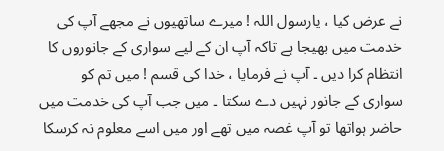نے عرض کیا ، یارسول اللہ ! میرے ساتھیوں نے مجھے آپ کی خدمت میں بھیجا ہے تاکہ آپ ان کے لیے سواری کے جانوروں کا انتظام کرا دیں ۔ آپ نے فرمایا ، خدا کی قسم ! میں تم کو سواری کے جانور نہیں دے سکتا ۔ میں جب آپ کی خدمت میں حاضر ہواتھا تو آپ غصہ میں تھے اور میں اسے معلوم نہ کرسکا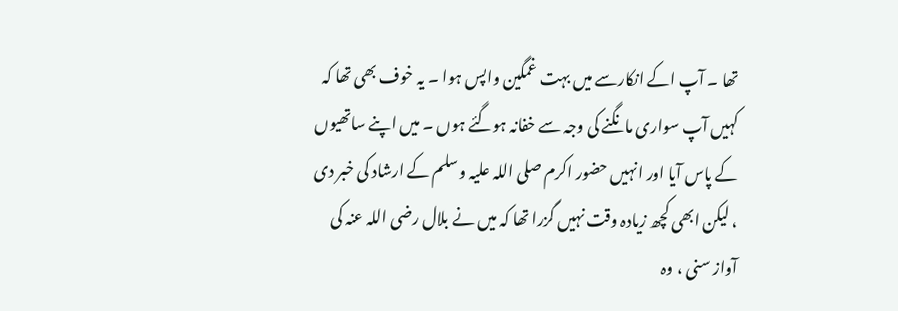تھا ۔ آپ اکے انکارسے میں بہت غمگین واپس ہوا ۔ یہ خوف بھی تھا کہ کہیں آپ سواری مانگنے کی وجہ سے خفانہ ہوگئے ہوں ۔ میں اپنے ساتھیوں کے پاس آیا اور انہیں حضور اکرم صلی اللہ علیہ وسلم کے ارشاد کی خبر دی ، لیکن ابھی کچھ زیادہ وقت نہیں گزرا تھا کہ میں نے بلال رضی اللہ عنہ کی آواز سنی ، وہ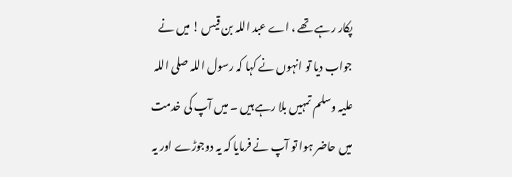پکار رہے تھے ، اے عبد اللہ بن قیس ! میں نے جواب دیا تو انہوں نے کہا کہ رسول اللہ صلی اللہ علیہ وسلم تمہیں بلا رہے ہیں ۔ میں آپ کی خدمت میں حاضر ہوا تو آپ نے فرمایا کہ یہ دوجوڑے اور یہ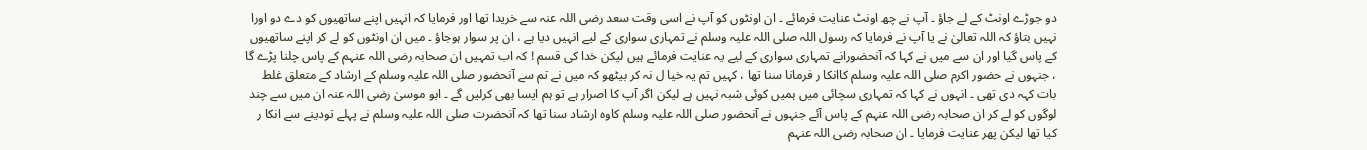دو جوڑے اونٹ کے لے جاؤ ۔ آپ نے چھ اونٹ عنایت فرمائے ۔ ان اونٹوں کو آپ نے اسی وقت سعد رضی اللہ عنہ سے خریدا تھا اور فرمایا کہ انہیں اپنے ساتھیوں کو دے دو اورا نہیں بتاؤ کہ اللہ تعالیٰ نے یا آپ نے فرمایا کہ رسول اللہ صلی اللہ علیہ وسلم نے تمہاری سواری کے لیے انہیں دیا ہے ، ان پر سوار ہوجاؤ ۔ میں ان اونٹوں کو لے کر اپنے ساتھیوں کے پاس گیا اور ان سے میں نے کہا کہ آنحضورانے تمہاری سواری کے لیے یہ عنایت فرمائے ہیں لیکن خدا کی قسم ! کہ اب تمہیں ان صحابہ رضی اللہ عنہم کے پاس چلنا پڑے گا ، جنہوں نے حضور اکرم صلی اللہ علیہ وسلم کاانکا ر فرمانا سنا تھا ، کہیں تم یہ خیا ل نہ کر بیٹھو کہ میں نے تم سے آنحضور صلی اللہ علیہ وسلم کے ارشاد کے متعلق غلط بات کہہ دی تھی ۔ انہوں نے کہا کہ تمہاری سچائی میں ہمیں کوئی شبہ نہیں ہے لیکن اگر آپ کا اصرار ہے تو ہم ایسا بھی کرلیں گے ۔ ابو موسیٰ رضی اللہ عنہ ان میں سے چند لوگوں کو لے کر ان صحابہ رضی اللہ عنہم کے پاس آئے جنہوں نے آنحضور صلی اللہ علیہ وسلم کاوہ ارشاد سنا تھا کہ آنحضرت صلی اللہ علیہ وسلم نے پہلے تودینے سے انکا ر کیا تھا لیکن پھر عنایت فرمایا ۔ ان صحابہ رضی اللہ عنہم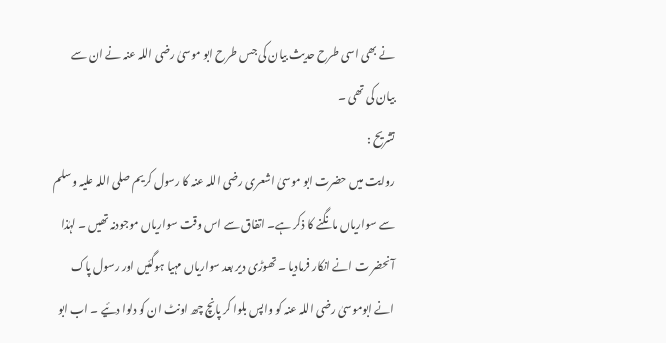نے بھی اسی طرح حدیث بیان کی جس طرح ابو موسیٰ رضی اللہ عنہ نے ان سے بیان کی تھی ۔
تشریح :
روایت میں حضرت ابو موسیٰ اشعری رضی اللہ عنہ کا رسول کریم صلی اللہ علیہ وسلم سے سواریاں مانگنے کا ذکر ہے۔ اتفاق سے اس وقت سواریاں موجودنہ تھیں ۔ لہٰذا آنحضر ت انے انکار فرمادیا ۔ تھوڑی دیر بعد سواریاں مہیا ہوگئیں اور رسول پاک انے ابوموسیٰ رضی اللہ عنہ کو واپس بلوا کر پانچ چھ اونٹ ان کو دلوا دئیے ۔ اب ابو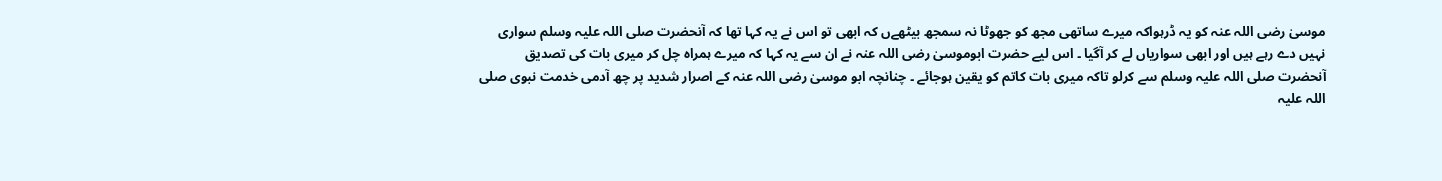موسیٰ رضی اللہ عنہ کو یہ ڈرہواکہ میرے ساتھی مجھ کو جھوٹا نہ سمجھ بیٹھےں کہ ابھی تو اس نے یہ کہا تھا کہ آنحضرت صلی اللہ علیہ وسلم سواری نہیں دے رہے ہیں اور ابھی سواریاں لے کر آگیا ۔ اس لیے حضرت ابوموسیٰ رضی اللہ عنہ نے ان سے یہ کہا کہ میرے ہمراہ چل کر میری بات کی تصدیق آنحضرت صلی اللہ علیہ وسلم سے کرلو تاکہ میری بات کاتم کو یقین ہوجائے ۔ چنانچہ ابو موسیٰ رضی اللہ عنہ کے اصرار شدید پر چھ آدمی خدمت نبوی صلی اللہ علیہ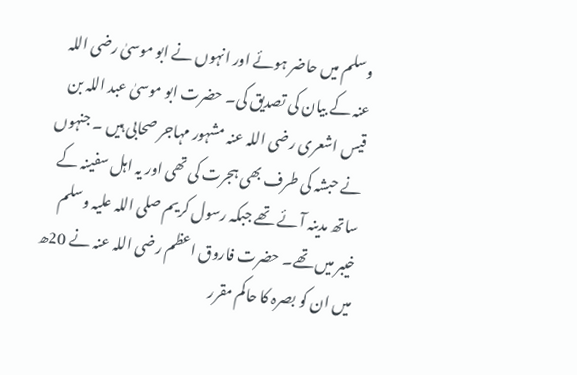وسلم میں حاضر ہوئے اور انہوں نے ابو موسیٰ رضی اللہ عنہ کے بیان کی تصدیق کی۔ حضرت ابو موسیٰ عبد اللہ بن قیس اشعری رضی اللہ عنہ مشہور مہاجر صحابی ہیں ۔ جنہوں نے حبشہ کی طرف بھی ہجرت کی تھی اور یہ اہل سفینہ کے ساتھ مدینہ آئے تھے جبکہ رسول کریم صلی اللہ علیہ وسلم خیبر میں تھے۔ حضرت فاروق اعظم رضی اللہ عنہ نے 20ھ میں ان کو بصرہ کا حاکم مقرر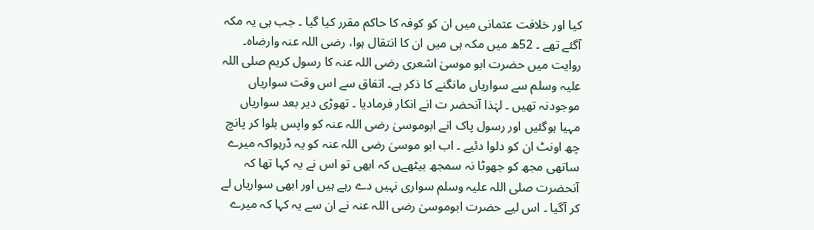کیا اور خلافت عثمانی میں ان کو کوفہ کا حاکم مقرر کیا گیا ۔ جب ہی یہ مکہ آگئے تھے ۔ 52ھ میں مکہ ہی میں ان کا انتقال ہوا، رضی اللہ عنہ وارضاہ۔
روایت میں حضرت ابو موسیٰ اشعری رضی اللہ عنہ کا رسول کریم صلی اللہ علیہ وسلم سے سواریاں مانگنے کا ذکر ہے۔ اتفاق سے اس وقت سواریاں موجودنہ تھیں ۔ لہٰذا آنحضر ت انے انکار فرمادیا ۔ تھوڑی دیر بعد سواریاں مہیا ہوگئیں اور رسول پاک انے ابوموسیٰ رضی اللہ عنہ کو واپس بلوا کر پانچ چھ اونٹ ان کو دلوا دئیے ۔ اب ابو موسیٰ رضی اللہ عنہ کو یہ ڈرہواکہ میرے ساتھی مجھ کو جھوٹا نہ سمجھ بیٹھےں کہ ابھی تو اس نے یہ کہا تھا کہ آنحضرت صلی اللہ علیہ وسلم سواری نہیں دے رہے ہیں اور ابھی سواریاں لے کر آگیا ۔ اس لیے حضرت ابوموسیٰ رضی اللہ عنہ نے ان سے یہ کہا کہ میرے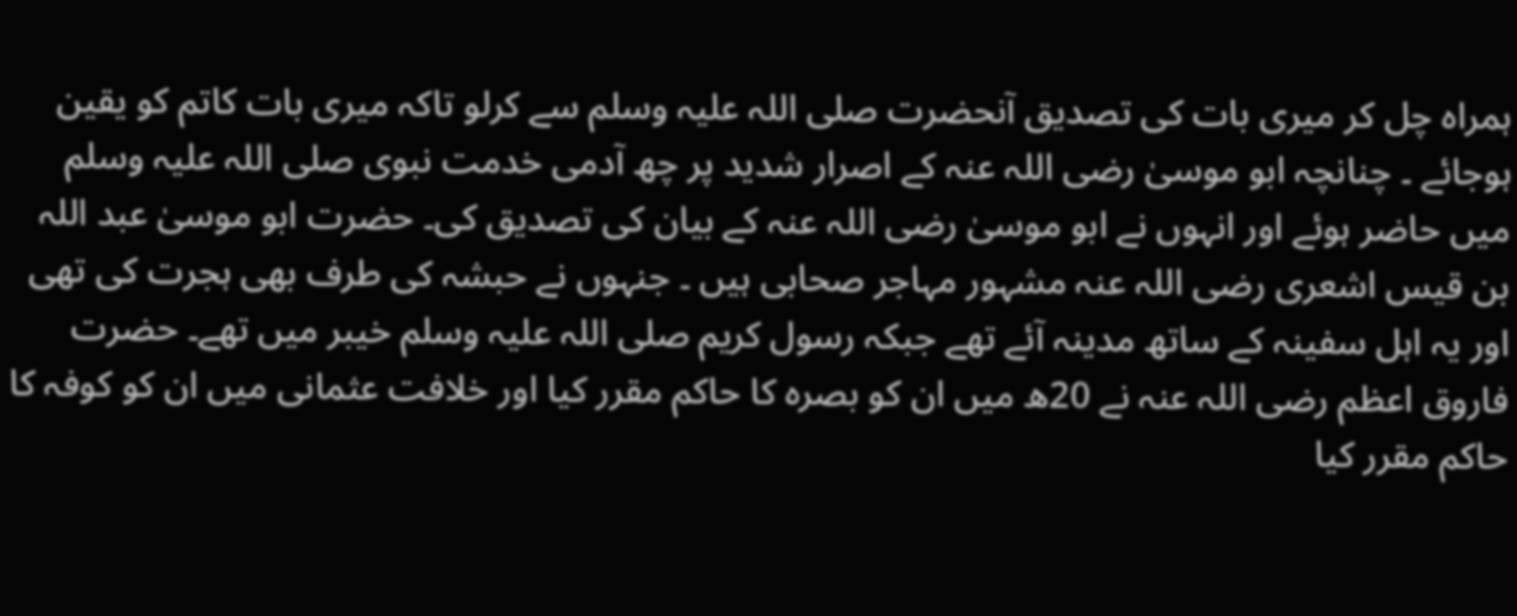ہمراہ چل کر میری بات کی تصدیق آنحضرت صلی اللہ علیہ وسلم سے کرلو تاکہ میری بات کاتم کو یقین ہوجائے ۔ چنانچہ ابو موسیٰ رضی اللہ عنہ کے اصرار شدید پر چھ آدمی خدمت نبوی صلی اللہ علیہ وسلم میں حاضر ہوئے اور انہوں نے ابو موسیٰ رضی اللہ عنہ کے بیان کی تصدیق کی۔ حضرت ابو موسیٰ عبد اللہ بن قیس اشعری رضی اللہ عنہ مشہور مہاجر صحابی ہیں ۔ جنہوں نے حبشہ کی طرف بھی ہجرت کی تھی اور یہ اہل سفینہ کے ساتھ مدینہ آئے تھے جبکہ رسول کریم صلی اللہ علیہ وسلم خیبر میں تھے۔ حضرت فاروق اعظم رضی اللہ عنہ نے 20ھ میں ان کو بصرہ کا حاکم مقرر کیا اور خلافت عثمانی میں ان کو کوفہ کا حاکم مقرر کیا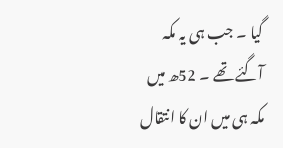گیا ۔ جب ہی یہ مکہ آگئے تھے ۔ 52ھ میں مکہ ہی میں ان کا انتقال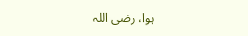ہوا، رضی اللہ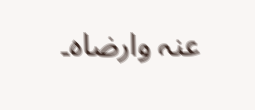عنہ وارضاہ۔